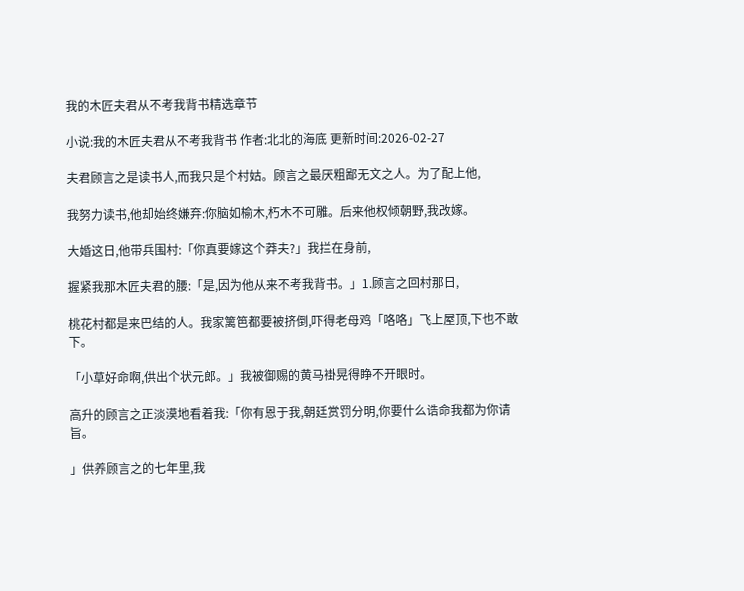我的木匠夫君从不考我背书精选章节

小说:我的木匠夫君从不考我背书 作者:北北的海底 更新时间:2026-02-27

夫君顾言之是读书人,而我只是个村姑。顾言之最厌粗鄙无文之人。为了配上他,

我努力读书,他却始终嫌弃:你脑如榆木,朽木不可雕。后来他权倾朝野,我改嫁。

大婚这日,他带兵围村:「你真要嫁这个莽夫?」我拦在身前,

握紧我那木匠夫君的腰:「是,因为他从来不考我背书。」1.顾言之回村那日,

桃花村都是来巴结的人。我家篱笆都要被挤倒,吓得老母鸡「咯咯」飞上屋顶,下也不敢下。

「小草好命啊,供出个状元郎。」我被御赐的黄马褂晃得睁不开眼时。

高升的顾言之正淡漠地看着我:「你有恩于我,朝廷赏罚分明,你要什么诰命我都为你请旨。

」供养顾言之的七年里,我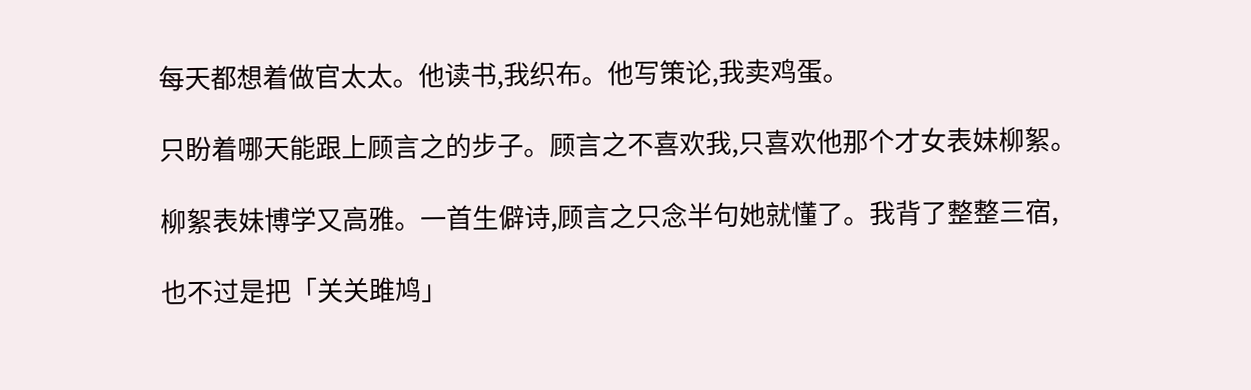每天都想着做官太太。他读书,我织布。他写策论,我卖鸡蛋。

只盼着哪天能跟上顾言之的步子。顾言之不喜欢我,只喜欢他那个才女表妹柳絮。

柳絮表妹博学又高雅。一首生僻诗,顾言之只念半句她就懂了。我背了整整三宿,

也不过是把「关关雎鸠」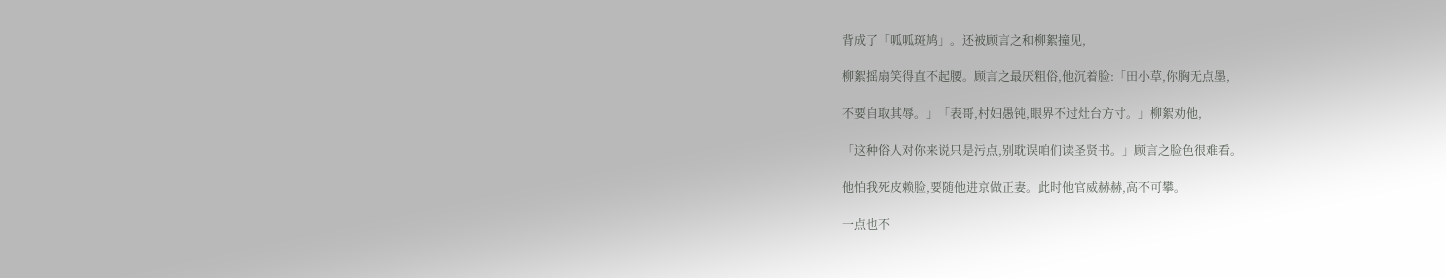背成了「呱呱斑鸠」。还被顾言之和柳絮撞见,

柳絮摇扇笑得直不起腰。顾言之最厌粗俗,他沉着脸:「田小草,你胸无点墨,

不要自取其辱。」「表哥,村妇愚钝,眼界不过灶台方寸。」柳絮劝他,

「这种俗人对你来说只是污点,别耽误咱们读圣贤书。」顾言之脸色很难看。

他怕我死皮赖脸,要随他进京做正妻。此时他官威赫赫,高不可攀。

一点也不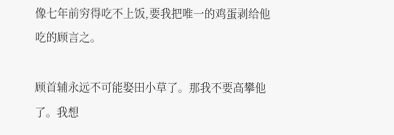像七年前穷得吃不上饭,要我把唯一的鸡蛋剥给他吃的顾言之。

顾首辅永远不可能娶田小草了。那我不要高攀他了。我想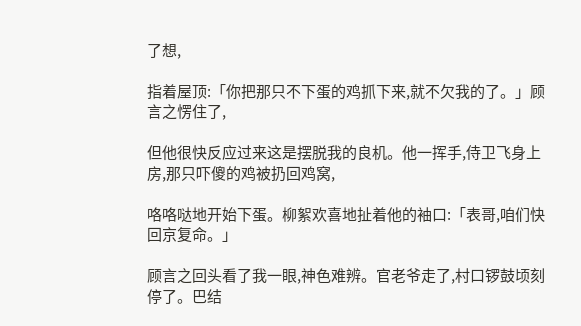了想,

指着屋顶:「你把那只不下蛋的鸡抓下来,就不欠我的了。」顾言之愣住了,

但他很快反应过来这是摆脱我的良机。他一挥手,侍卫飞身上房,那只吓傻的鸡被扔回鸡窝,

咯咯哒地开始下蛋。柳絮欢喜地扯着他的袖口:「表哥,咱们快回京复命。」

顾言之回头看了我一眼,神色难辨。官老爷走了,村口锣鼓顷刻停了。巴结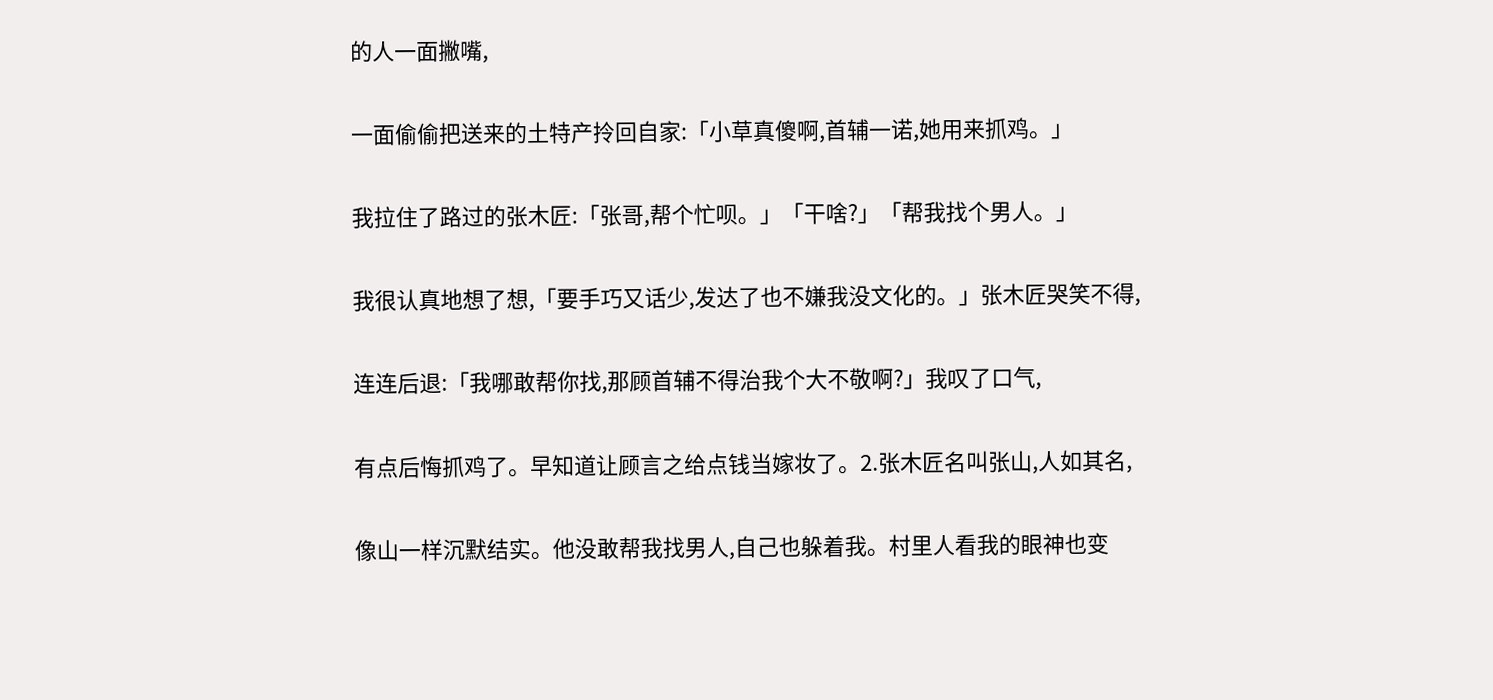的人一面撇嘴,

一面偷偷把送来的土特产拎回自家:「小草真傻啊,首辅一诺,她用来抓鸡。」

我拉住了路过的张木匠:「张哥,帮个忙呗。」「干啥?」「帮我找个男人。」

我很认真地想了想,「要手巧又话少,发达了也不嫌我没文化的。」张木匠哭笑不得,

连连后退:「我哪敢帮你找,那顾首辅不得治我个大不敬啊?」我叹了口气,

有点后悔抓鸡了。早知道让顾言之给点钱当嫁妆了。2.张木匠名叫张山,人如其名,

像山一样沉默结实。他没敢帮我找男人,自己也躲着我。村里人看我的眼神也变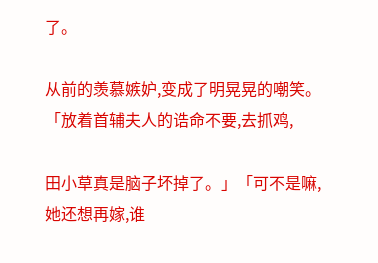了。

从前的羡慕嫉妒,变成了明晃晃的嘲笑。「放着首辅夫人的诰命不要,去抓鸡,

田小草真是脑子坏掉了。」「可不是嘛,她还想再嫁,谁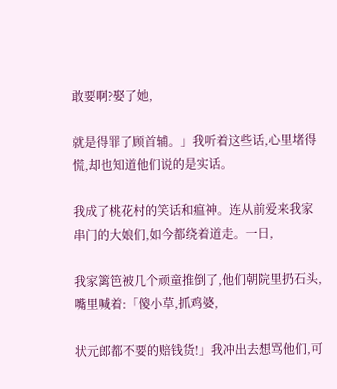敢要啊?娶了她,

就是得罪了顾首辅。」我听着这些话,心里堵得慌,却也知道他们说的是实话。

我成了桃花村的笑话和瘟神。连从前爱来我家串门的大娘们,如今都绕着道走。一日,

我家篱笆被几个顽童推倒了,他们朝院里扔石头,嘴里喊着:「傻小草,抓鸡婆,

状元郎都不要的赔钱货!」我冲出去想骂他们,可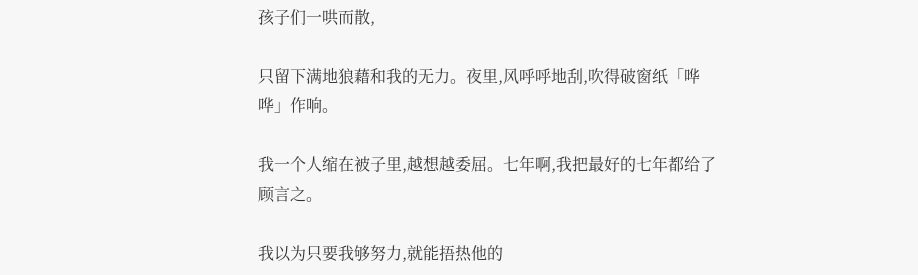孩子们一哄而散,

只留下满地狼藉和我的无力。夜里,风呼呼地刮,吹得破窗纸「哗哗」作响。

我一个人缩在被子里,越想越委屈。七年啊,我把最好的七年都给了顾言之。

我以为只要我够努力,就能捂热他的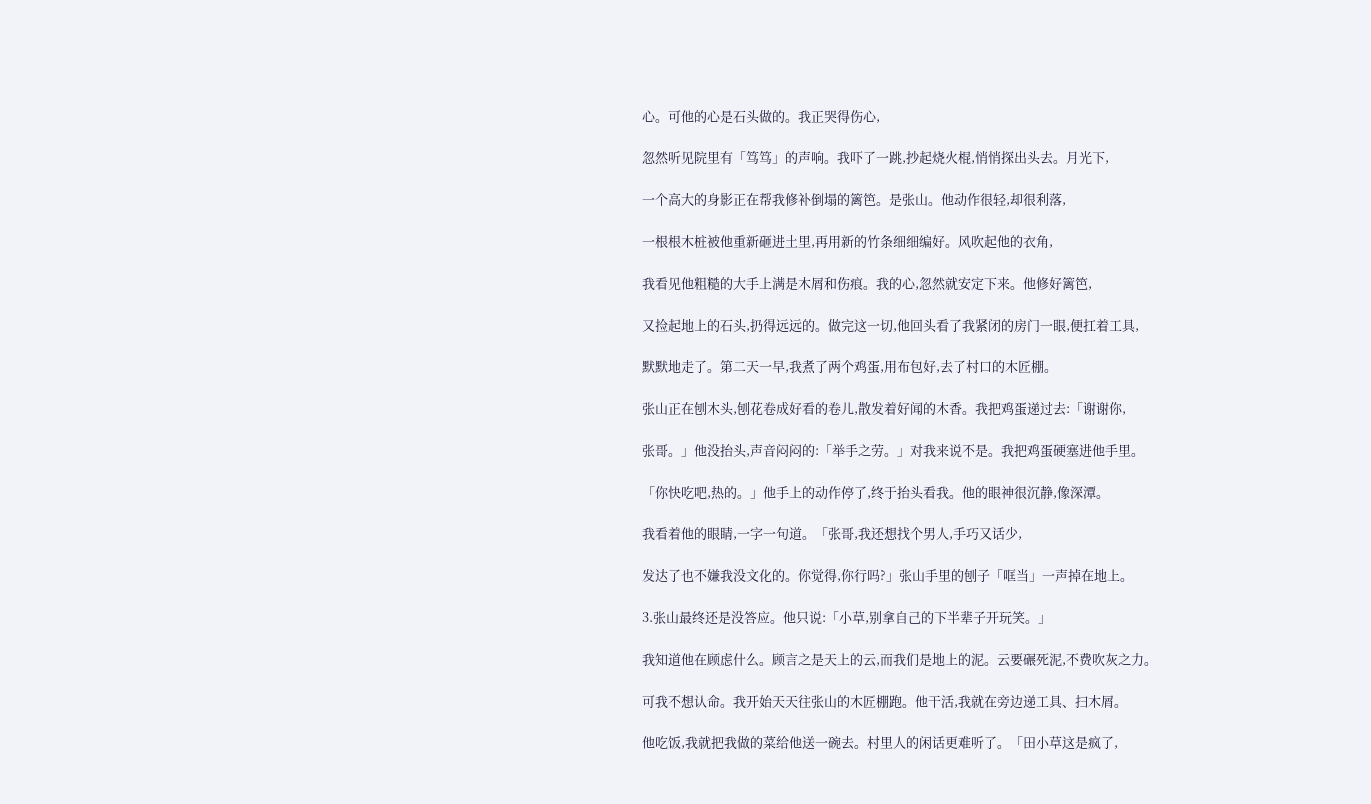心。可他的心是石头做的。我正哭得伤心,

忽然听见院里有「笃笃」的声响。我吓了一跳,抄起烧火棍,悄悄探出头去。月光下,

一个高大的身影正在帮我修补倒塌的篱笆。是张山。他动作很轻,却很利落,

一根根木桩被他重新砸进土里,再用新的竹条细细编好。风吹起他的衣角,

我看见他粗糙的大手上满是木屑和伤痕。我的心,忽然就安定下来。他修好篱笆,

又捡起地上的石头,扔得远远的。做完这一切,他回头看了我紧闭的房门一眼,便扛着工具,

默默地走了。第二天一早,我煮了两个鸡蛋,用布包好,去了村口的木匠棚。

张山正在刨木头,刨花卷成好看的卷儿,散发着好闻的木香。我把鸡蛋递过去:「谢谢你,

张哥。」他没抬头,声音闷闷的:「举手之劳。」对我来说不是。我把鸡蛋硬塞进他手里。

「你快吃吧,热的。」他手上的动作停了,终于抬头看我。他的眼神很沉静,像深潭。

我看着他的眼睛,一字一句道。「张哥,我还想找个男人,手巧又话少,

发达了也不嫌我没文化的。你觉得,你行吗?」张山手里的刨子「哐当」一声掉在地上。

3.张山最终还是没答应。他只说:「小草,别拿自己的下半辈子开玩笑。」

我知道他在顾虑什么。顾言之是天上的云,而我们是地上的泥。云要碾死泥,不费吹灰之力。

可我不想认命。我开始天天往张山的木匠棚跑。他干活,我就在旁边递工具、扫木屑。

他吃饭,我就把我做的菜给他送一碗去。村里人的闲话更难听了。「田小草这是疯了,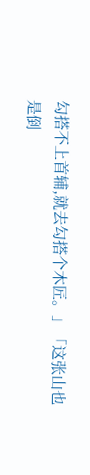勾搭不上首辅,就去勾搭个木匠。」「这张山也是倒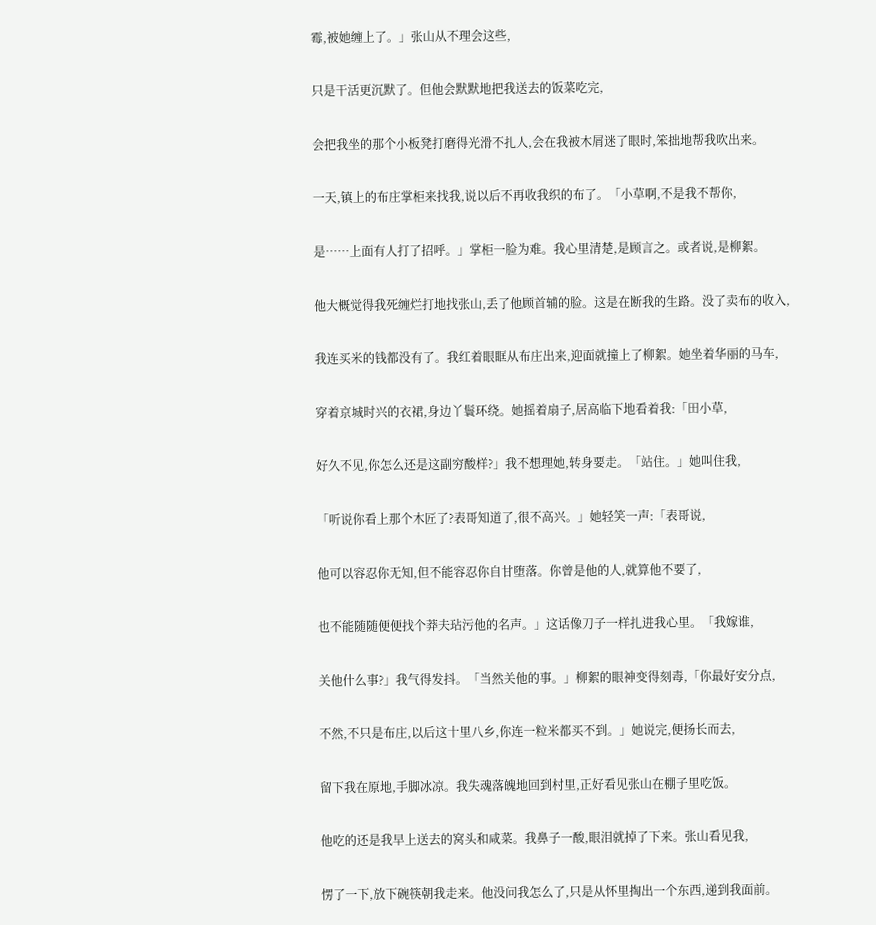霉,被她缠上了。」张山从不理会这些,

只是干活更沉默了。但他会默默地把我送去的饭菜吃完,

会把我坐的那个小板凳打磨得光滑不扎人,会在我被木屑迷了眼时,笨拙地帮我吹出来。

一天,镇上的布庄掌柜来找我,说以后不再收我织的布了。「小草啊,不是我不帮你,

是……上面有人打了招呼。」掌柜一脸为难。我心里清楚,是顾言之。或者说,是柳絮。

他大概觉得我死缠烂打地找张山,丢了他顾首辅的脸。这是在断我的生路。没了卖布的收入,

我连买米的钱都没有了。我红着眼眶从布庄出来,迎面就撞上了柳絮。她坐着华丽的马车,

穿着京城时兴的衣裙,身边丫鬟环绕。她摇着扇子,居高临下地看着我:「田小草,

好久不见,你怎么还是这副穷酸样?」我不想理她,转身要走。「站住。」她叫住我,

「听说你看上那个木匠了?表哥知道了,很不高兴。」她轻笑一声:「表哥说,

他可以容忍你无知,但不能容忍你自甘堕落。你曾是他的人,就算他不要了,

也不能随随便便找个莽夫玷污他的名声。」这话像刀子一样扎进我心里。「我嫁谁,

关他什么事?」我气得发抖。「当然关他的事。」柳絮的眼神变得刻毒,「你最好安分点,

不然,不只是布庄,以后这十里八乡,你连一粒米都买不到。」她说完,便扬长而去,

留下我在原地,手脚冰凉。我失魂落魄地回到村里,正好看见张山在棚子里吃饭。

他吃的还是我早上送去的窝头和咸菜。我鼻子一酸,眼泪就掉了下来。张山看见我,

愣了一下,放下碗筷朝我走来。他没问我怎么了,只是从怀里掏出一个东西,递到我面前。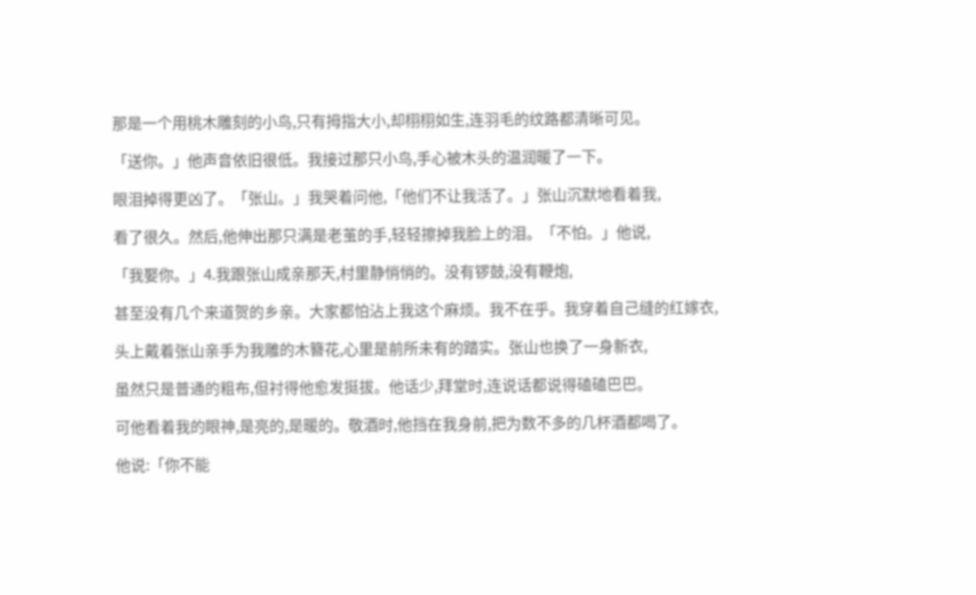那是一个用桃木雕刻的小鸟,只有拇指大小,却栩栩如生,连羽毛的纹路都清晰可见。

「送你。」他声音依旧很低。我接过那只小鸟,手心被木头的温润暖了一下。

眼泪掉得更凶了。「张山。」我哭着问他,「他们不让我活了。」张山沉默地看着我,

看了很久。然后,他伸出那只满是老茧的手,轻轻擦掉我脸上的泪。「不怕。」他说,

「我娶你。」4.我跟张山成亲那天,村里静悄悄的。没有锣鼓,没有鞭炮,

甚至没有几个来道贺的乡亲。大家都怕沾上我这个麻烦。我不在乎。我穿着自己缝的红嫁衣,

头上戴着张山亲手为我雕的木簪花,心里是前所未有的踏实。张山也换了一身新衣,

虽然只是普通的粗布,但衬得他愈发挺拔。他话少,拜堂时,连说话都说得磕磕巴巴。

可他看着我的眼神,是亮的,是暖的。敬酒时,他挡在我身前,把为数不多的几杯酒都喝了。

他说:「你不能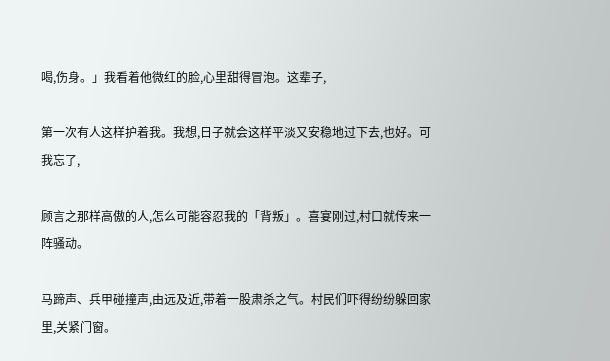喝,伤身。」我看着他微红的脸,心里甜得冒泡。这辈子,

第一次有人这样护着我。我想,日子就会这样平淡又安稳地过下去,也好。可我忘了,

顾言之那样高傲的人,怎么可能容忍我的「背叛」。喜宴刚过,村口就传来一阵骚动。

马蹄声、兵甲碰撞声,由远及近,带着一股肃杀之气。村民们吓得纷纷躲回家里,关紧门窗。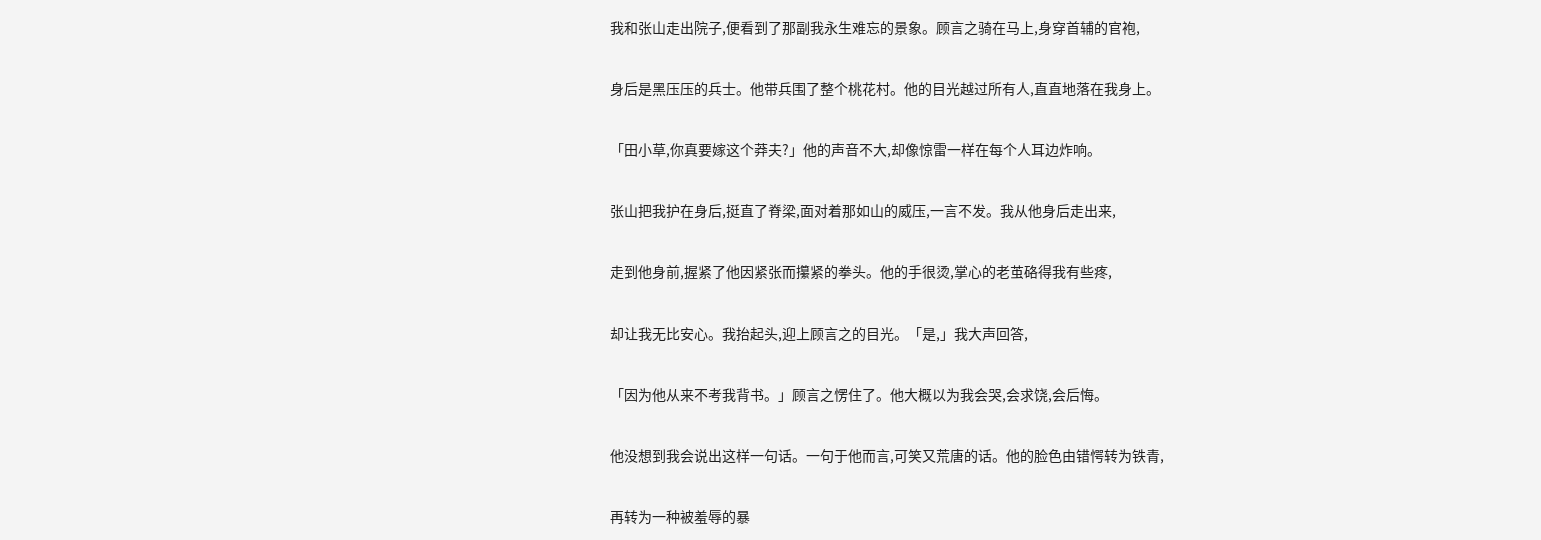我和张山走出院子,便看到了那副我永生难忘的景象。顾言之骑在马上,身穿首辅的官袍,

身后是黑压压的兵士。他带兵围了整个桃花村。他的目光越过所有人,直直地落在我身上。

「田小草,你真要嫁这个莽夫?」他的声音不大,却像惊雷一样在每个人耳边炸响。

张山把我护在身后,挺直了脊梁,面对着那如山的威压,一言不发。我从他身后走出来,

走到他身前,握紧了他因紧张而攥紧的拳头。他的手很烫,掌心的老茧硌得我有些疼,

却让我无比安心。我抬起头,迎上顾言之的目光。「是,」我大声回答,

「因为他从来不考我背书。」顾言之愣住了。他大概以为我会哭,会求饶,会后悔。

他没想到我会说出这样一句话。一句于他而言,可笑又荒唐的话。他的脸色由错愕转为铁青,

再转为一种被羞辱的暴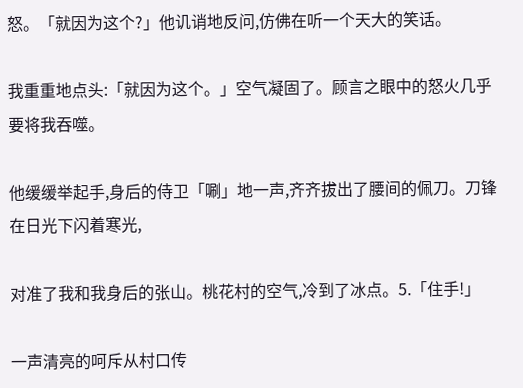怒。「就因为这个?」他讥诮地反问,仿佛在听一个天大的笑话。

我重重地点头:「就因为这个。」空气凝固了。顾言之眼中的怒火几乎要将我吞噬。

他缓缓举起手,身后的侍卫「唰」地一声,齐齐拔出了腰间的佩刀。刀锋在日光下闪着寒光,

对准了我和我身后的张山。桃花村的空气,冷到了冰点。5.「住手!」

一声清亮的呵斥从村口传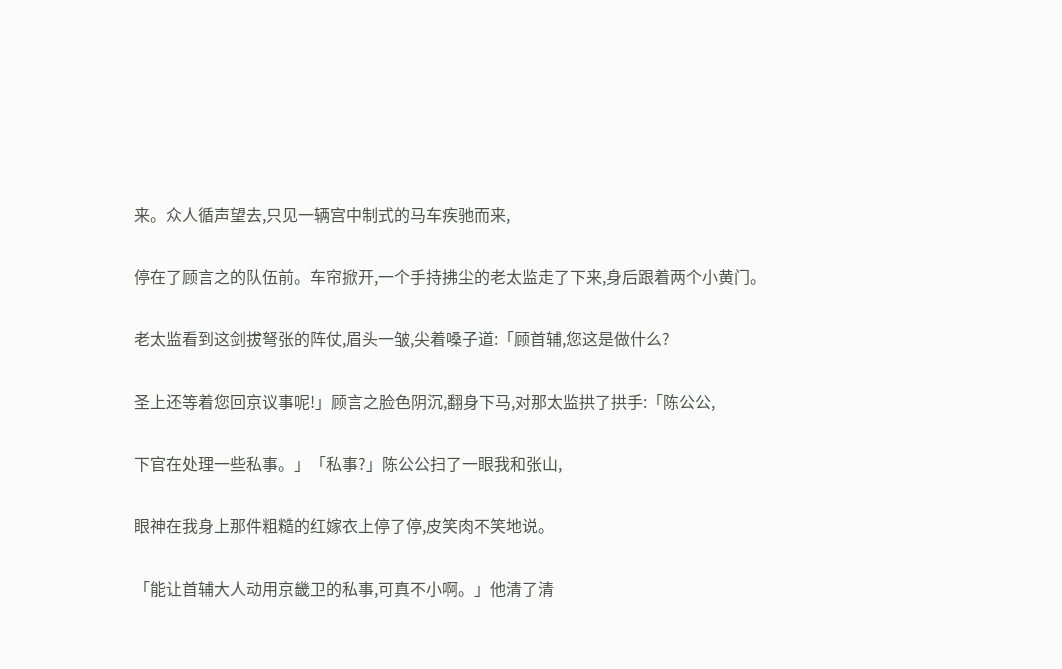来。众人循声望去,只见一辆宫中制式的马车疾驰而来,

停在了顾言之的队伍前。车帘掀开,一个手持拂尘的老太监走了下来,身后跟着两个小黄门。

老太监看到这剑拔弩张的阵仗,眉头一皱,尖着嗓子道:「顾首辅,您这是做什么?

圣上还等着您回京议事呢!」顾言之脸色阴沉,翻身下马,对那太监拱了拱手:「陈公公,

下官在处理一些私事。」「私事?」陈公公扫了一眼我和张山,

眼神在我身上那件粗糙的红嫁衣上停了停,皮笑肉不笑地说。

「能让首辅大人动用京畿卫的私事,可真不小啊。」他清了清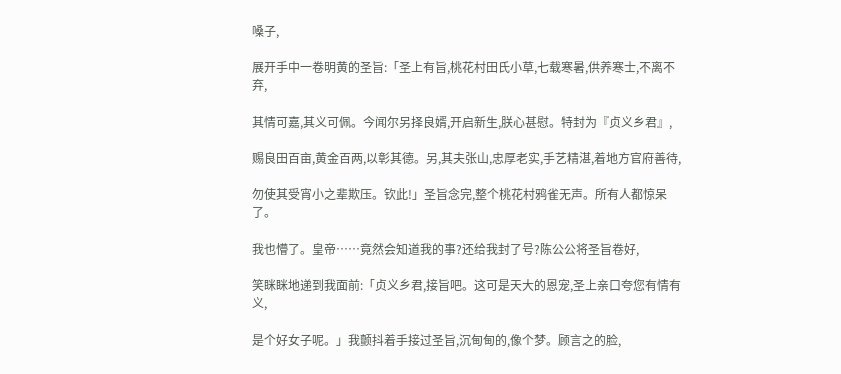嗓子,

展开手中一卷明黄的圣旨:「圣上有旨,桃花村田氏小草,七载寒暑,供养寒士,不离不弃,

其情可嘉,其义可佩。今闻尔另择良婿,开启新生,朕心甚慰。特封为『贞义乡君』,

赐良田百亩,黄金百两,以彰其德。另,其夫张山,忠厚老实,手艺精湛,着地方官府善待,

勿使其受宵小之辈欺压。钦此!」圣旨念完,整个桃花村鸦雀无声。所有人都惊呆了。

我也懵了。皇帝……竟然会知道我的事?还给我封了号?陈公公将圣旨卷好,

笑眯眯地递到我面前:「贞义乡君,接旨吧。这可是天大的恩宠,圣上亲口夸您有情有义,

是个好女子呢。」我颤抖着手接过圣旨,沉甸甸的,像个梦。顾言之的脸,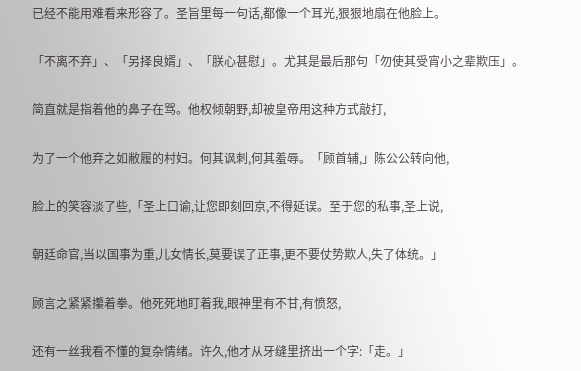已经不能用难看来形容了。圣旨里每一句话,都像一个耳光,狠狠地扇在他脸上。

「不离不弃」、「另择良婿」、「朕心甚慰」。尤其是最后那句「勿使其受宵小之辈欺压」。

简直就是指着他的鼻子在骂。他权倾朝野,却被皇帝用这种方式敲打,

为了一个他弃之如敝履的村妇。何其讽刺,何其羞辱。「顾首辅,」陈公公转向他,

脸上的笑容淡了些,「圣上口谕,让您即刻回京,不得延误。至于您的私事,圣上说,

朝廷命官,当以国事为重,儿女情长,莫要误了正事,更不要仗势欺人,失了体统。」

顾言之紧紧攥着拳。他死死地盯着我,眼神里有不甘,有愤怒,

还有一丝我看不懂的复杂情绪。许久,他才从牙缝里挤出一个字:「走。」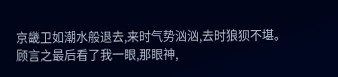京畿卫如潮水般退去,来时气势汹汹,去时狼狈不堪。顾言之最后看了我一眼,那眼神,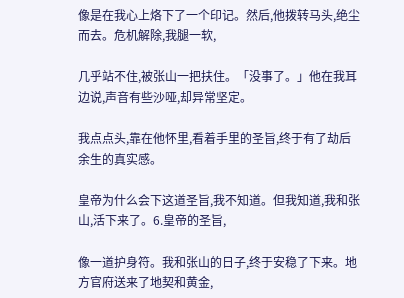像是在我心上烙下了一个印记。然后,他拨转马头,绝尘而去。危机解除,我腿一软,

几乎站不住,被张山一把扶住。「没事了。」他在我耳边说,声音有些沙哑,却异常坚定。

我点点头,靠在他怀里,看着手里的圣旨,终于有了劫后余生的真实感。

皇帝为什么会下这道圣旨,我不知道。但我知道,我和张山,活下来了。6.皇帝的圣旨,

像一道护身符。我和张山的日子,终于安稳了下来。地方官府送来了地契和黄金,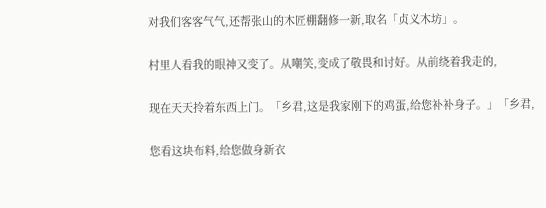对我们客客气气,还帮张山的木匠棚翻修一新,取名「贞义木坊」。

村里人看我的眼神又变了。从嘲笑,变成了敬畏和讨好。从前绕着我走的,

现在天天拎着东西上门。「乡君,这是我家刚下的鸡蛋,给您补补身子。」「乡君,

您看这块布料,给您做身新衣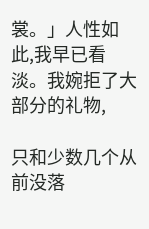裳。」人性如此,我早已看淡。我婉拒了大部分的礼物,

只和少数几个从前没落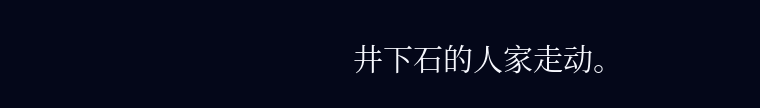井下石的人家走动。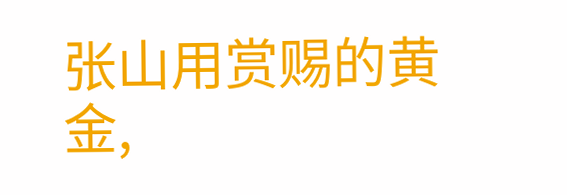张山用赏赐的黄金,